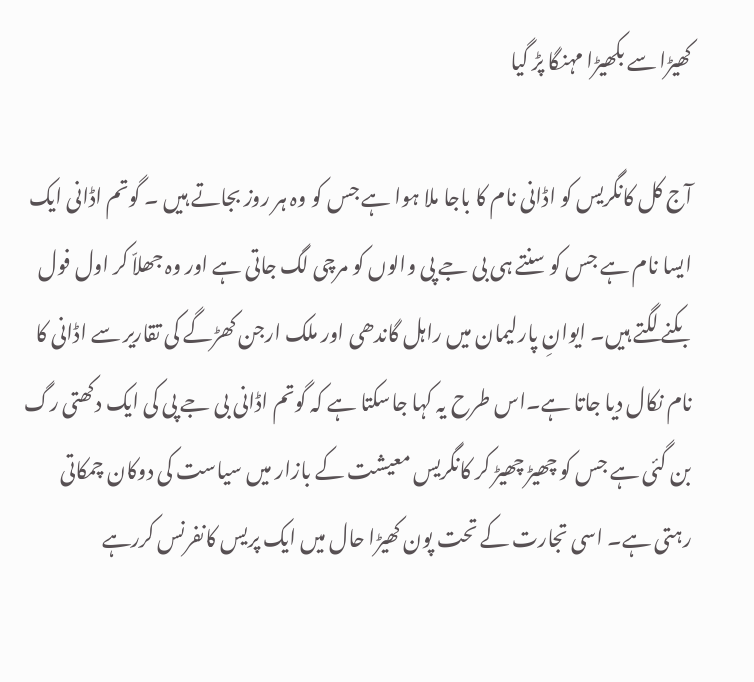کھیڑا سے بکھیڑا مہنگا پڑ گیا

آج کل کانگریس کو اڈانی نام کا باجا ملا ہوا ہے جس کو وہ ہر روز بجاتے ہیں ۔ گوتم اڈانی ایک ایسا نام ہے جس کو سنتے ہی بی جے پی والوں کو مرچی لگ جاتی ہے اور وہ جھلاّ کر اول فول بکنے لگتے ہیں۔ ایوانِ پارلیمان میں راہل گاندھی اور ملک ارجن کھڑگے کی تقاریر سے اڈانی کا نام نکال دیا جاتا ہے۔اس طرح یہ کہا جاسکتا ہے کہ گوتم اڈانی بی جے پی کی ایک دکھتی رگ بن گئی ہے جس کو چھیڑ چھیڑ کر کانگریس معیشت کے بازار میں سیاست کی دوکان چمکاتی رہتی ہے۔ اسی تجارت کے تحت پون کھیڑا حال میں ایک پریس کانفرنس کررہے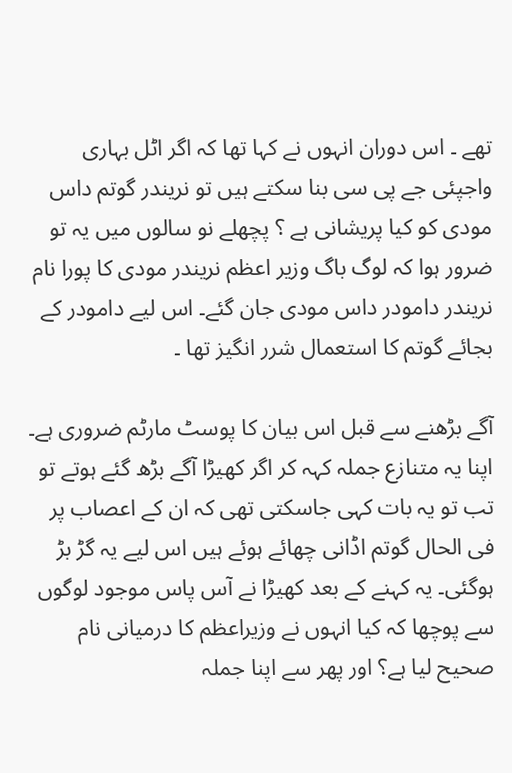تھے ۔ اس دوران انہوں نے کہا تھا کہ اگر اٹل بہاری واجپئی جے پی سی بنا سکتے ہیں تو نریندر گوتم داس مودی کو کیا پریشانی ہے ؟ پچھلے نو سالوں میں یہ تو ضرور ہوا کہ لوگ باگ وزیر اعظم نریندر مودی کا پورا نام نریندر دامودر داس مودی جان گئے۔ اس لیے دامودر کے بجائے گوتم کا استعمال شرر انگیز تھا ۔

آگے بڑھنے سے قبل اس بیان کا پوسٹ مارٹم ضروری ہے۔ اپنا یہ متنازع جملہ کہہ کر اگر کھیڑا آگے بڑھ گئے ہوتے تو تب تو یہ بات کہی جاسکتی تھی کہ ان کے اعصاب پر فی الحال گوتم اڈانی چھائے ہوئے ہیں اس لیے یہ گڑ بڑ ہوگئی۔ یہ کہنے کے بعد کھیڑا نے آس پاس موجود لوگوں سے پوچھا کہ کیا انہوں نے وزیراعظم کا درمیانی نام صحیح لیا ہے؟ اور پھر سے اپنا جملہ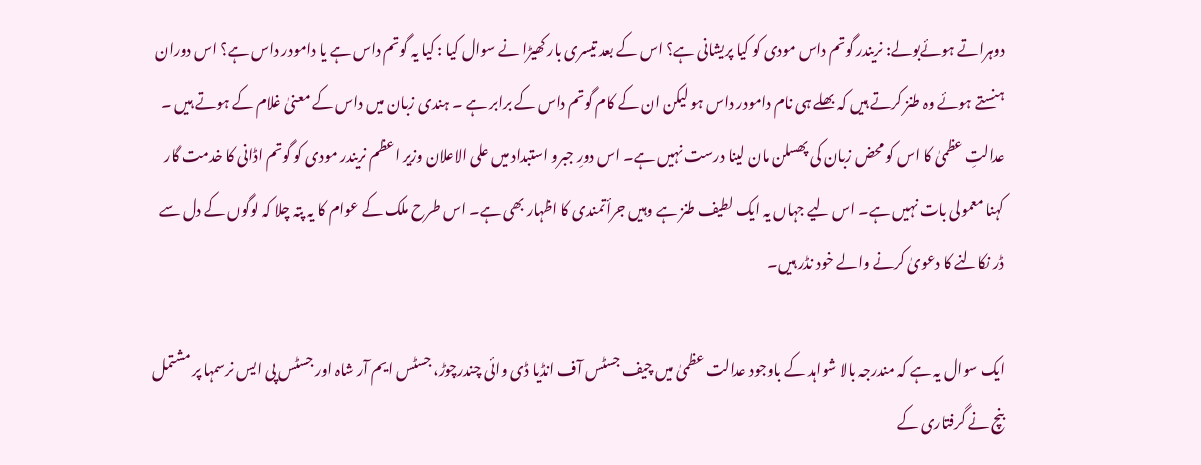دوہراتے ہوئےبولے: نریندر گوتم داس مودی کو کیا پریشانی ہے؟ اس کے بعد تیسری بار کھیڑا نے سوال کیا : کیا یہ گوتم داس ہے یا دامودر داس ہے؟ اس دوران ہنستے ہوئے وہ طنز کرتے ہیں کہ بھلے ہی نام دامودر داس ہو لیکن ان کے کام گوتم داس کے برابر ہے ۔ ہندی زبان میں داس کے معنیٰ غلام کے ہوتے ہیں ۔ عدالتِ عظمیٰ کا اس کو محض زبان کی پھسلن مان لینا درست نہیں ہے۔ اس دورِ جبرو استبداد میں علی الاعلان وزیر اعظم نریندر مودی کو گوتم اڈانی کا خدمت گار کہنا معمولی بات نہیں ہے۔ اس لیے جہاں یہ ایک لطیف طنز ہے وہیں جرأتمندی کا اظہار بھی ہے۔ اس طرح ملک کے عوام کا یہ پتہ چلا کہ لوگوں کے دل سے ڈر نکالنے کا دعویٰ کرنے والے خود نڈر ہیں۔

ایک سوال یہ ہے کہ مندرجہ بالا شواہد کے باوجود عدالت عظمیٰ میں چیف جسٹس آف انڈیا ڈی وائی چندرچوڑ، جسٹس ایم آر شاہ اور جسٹس پی ایس نرسمہا پر مشتمل بنچ نے گرفتاری کے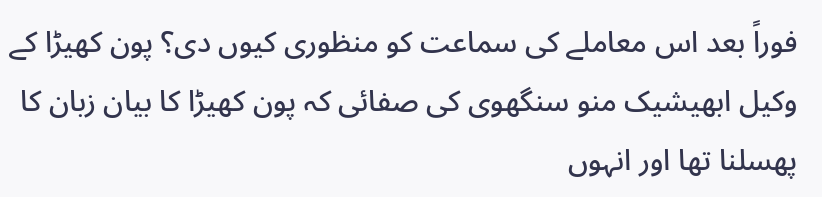فوراً بعد اس معاملے کی سماعت کو منظوری کیوں دی؟ پون کھیڑا کے وکیل ابھیشیک منو سنگھوی کی صفائی کہ پون کھیڑا کا بیان زبان کا پھسلنا تھا اور انہوں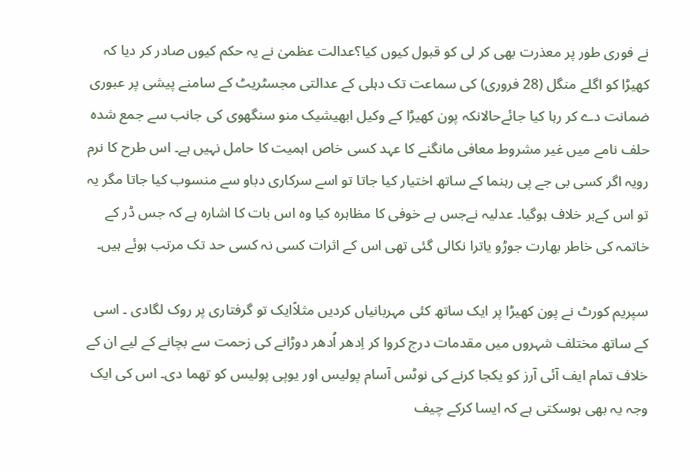نے فوری طور پر معذرت بھی کر لی کو قبول کیوں کیا؟عدالت عظمیٰ نے یہ حکم کیوں صادر کر دیا کہ کھیڑا کو اگلے منگل (28 فروری) کی سماعت تک دہلی کے عدالتی مجسٹریٹ کے سامنے پیشی پر عبوری ضمانت دے کر رہا کیا جائےحالانکہ پون کھیڑا کے وکیل ابھیشیک منو سنگھوی کی جانب سے جمع شدہ حلف نامے میں غیر مشروط معافی مانگنے کا عہد کسی خاص اہمیت کا حامل نہیں ہے۔ اس طرح کا نرم رویہ اگر کسی بی جے پی رہنما کے ساتھ اختیار کیا جاتا تو اسے سرکاری دباو سے منسوب کیا جاتا مگر یہ تو اس کےبر خلاف ہوگیا۔ عدلیہ نےجس بے خوفی کا مظاہرہ کیا وہ اس بات کا اشارہ ہے کہ جس ڈر کے خاتمہ کی خاطر بھارت جوڑو یاترا نکالی گئی تھی اس کے اثرات کسی نہ کسی حد تک مرتب ہوئے ہیں۔

سپریم کورٹ نے پون کھیڑا پر ایک ساتھ کئی مہربانیاں کردیں مثلاًایک تو گرفتاری پر روک لگادی ۔ اسی کے ساتھ مختلف شہروں میں مقدمات درج کروا کر اِدھر اُدھر دوڑانے کی زحمت سے بچانے کے لیے ان کے خلاف تمام ایف آئی آرز کو یکجا کرنے کی نوٹس آسام پولیس اور یوپی پولیس کو تھما دی۔ اس کی ایک وجہ یہ بھی ہوسکتی ہے کہ ایسا کرکے چیف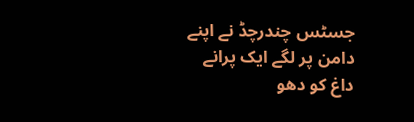جسٹس چندرچڈ نے اپنے دامن پر لگے ایک پرانے داغ کو دھو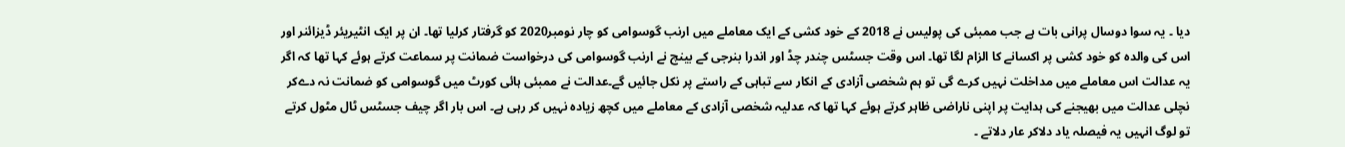دیا ۔ یہ سوا دوسال پرانی بات ہے جب ممبئی کی پولیس نے 2018 کے خود کشی کے ایک معاملے میں ارنب گوسوامی کو چار نومبر2020 کو گرفتار کرلیا تھا۔ ان پر ایک انٹیریئر ڈیزائنر اور اس کی والدہ کو خود کشی پر اکسانے کا الزام لگا تھا۔ اس وقت جسٹس چندر چڈ اور اندرا بنرجی کے بینچ نے ارنب گوسوامی کی درخواست ضمانت پر سماعت کرتے ہوئے کہا تھا کہ اگر یہ عدالت اس معاملے میں مداخلت نہیں کرے گی تو ہم شخصی آزادی کے انکار سے تباہی کے راستے پر نکل جائیں گے۔عدالت نے ممبئی ہائی کورٹ میں گوسوامی کو ضمانت نہ دےکر نچلی عدالت میں بھیجنے کی ہدایت پر اپنی ناراضی ظاہر کرتے ہوئے کہا تھا کہ عدلیہ شخصی آزادی کے معاملے میں کچھ زیادہ نہیں کر رہی ہے۔ اس بار اگر چیف جسٹس ٹال مٹول کرتے تو لوگ انہیں یہ فیصلہ یاد دلاکر عار دلاتے ۔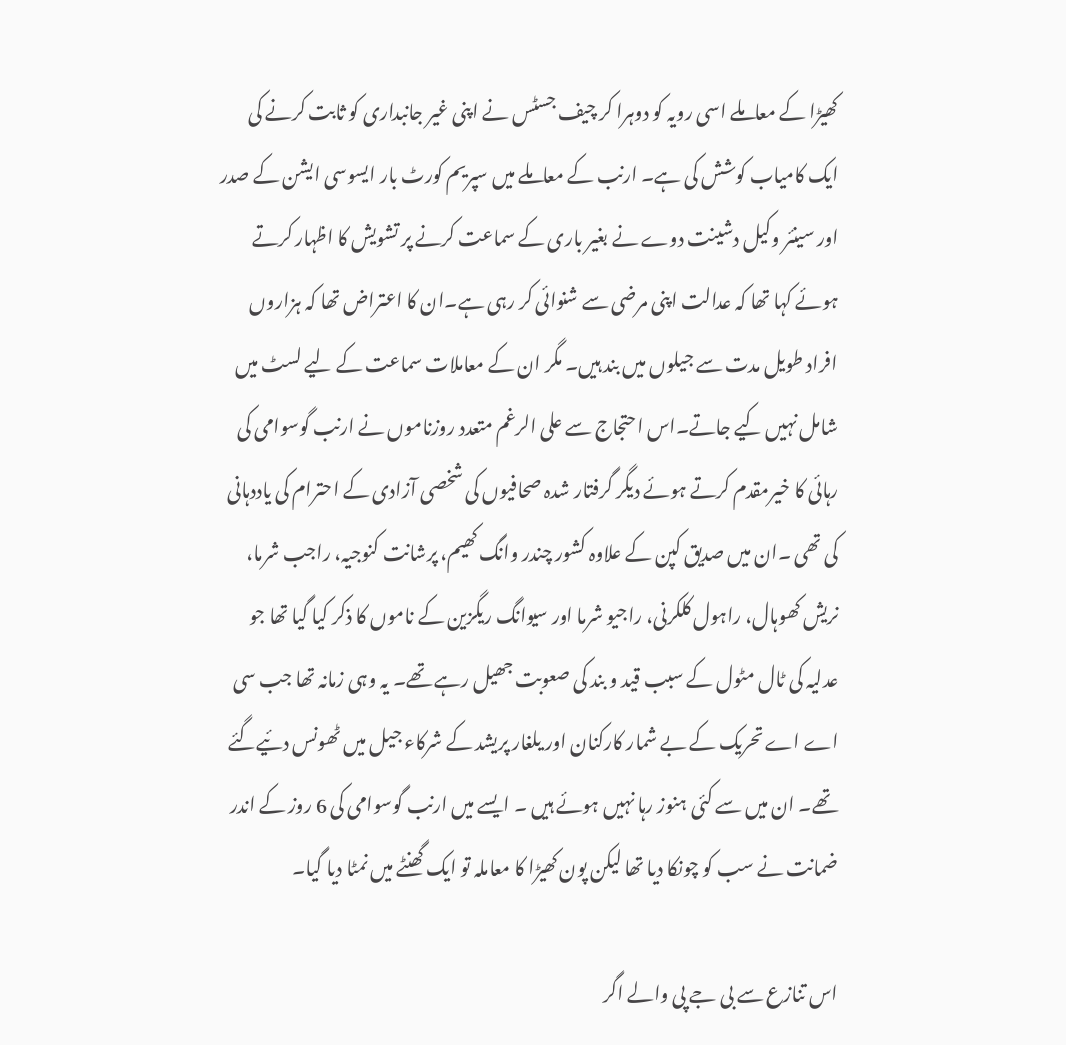کھیڑا کے معاملے اسی رویہ کو دوہرا کر چیف جسٹس نے اپنی غیر جانبداری کو ثابت کرنے کی ایک کامیاب کوشش کی ہے۔ ارنب کے معاملے میں سپریم کورٹ بار ایسوسی ایشن کے صدر اور سینئر وکیل دشینت دوے نے بغیر باری کے سماعت کرنے پر تشویش کا اظہار کرتے ہوئے کہا تھا کہ عدالت اپنی مرضی سے شنوائی کر رہی ہے۔ان کا اعتراض تھا کہ ہزاروں افراد طویل مدت سے جیلوں میں بند ہیں۔ مگر ان کے معاملات سماعت کے لیے لسٹ میں شامل نہیں کیے جاتے۔اس احتجاج سے علی الرغم متعدد روزناموں نے ارنب گوسوامی کی رہائی کا خیرمقدم کرتے ہوئے دیگر گرفتار شدہ صحافیوں کی شخصی آزادی کے احترام کی یاددہانی کی تھی ۔ان میں صدیق کپن کے علاوہ کشور چندر وانگ کھیم، پرشانت کنوجیہ، راجب شرما، نریش کھوہال، راہول کلکرنی، راجیو شرما اور سیوانگ ریگزین کے ناموں کا ذکر کیا گیا تھا جو عدلیہ کی ٹال مٹول کے سبب قید و بند کی صعوبت جھیل رہے تھے۔ یہ وہی زمانہ تھا جب سی اے اے تحریک کے بے شمار کارکنان اور یلغار پریشد کے شرکاء جیل میں ٹھونس دئیےگئے تھے۔ ان میں سے کئی ہنوز رہا نہیں ہوئے ہیں ۔ ایسے میں ارنب گوسوامی کی 6 روز کے اندر ضمانت نے سب کو چونکا دیا تھا لیکن پون کھیڑا کا معاملہ تو ایک گھنٹے میں نمٹا دیا گیا۔

اس تنازع سے بی جے پی والے اگر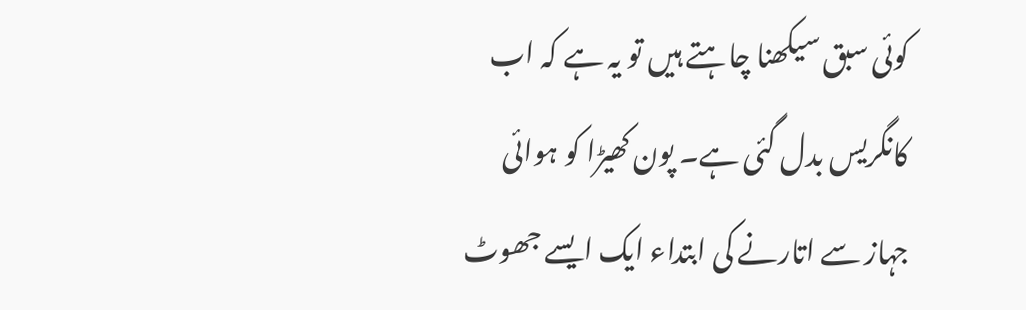کوئی سبق سیکھنا چاہتے ہیں تو یہ ہے کہ اب کانگریس بدل گئی ہے۔ پون کھیڑا کو ہوائی جہاز سے اتارنے کی ابتداء ایک ایسے جھوٹ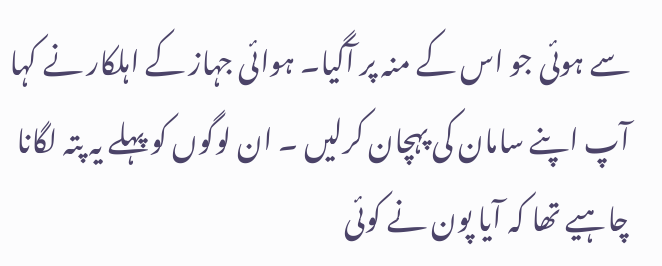سے ہوئی جو اس کے منہ پر آگیا۔ ہوائی جہاز کے اہلکار نے کہا آپ اپنے سامان کی پہچان کرلیں ۔ ان لوگوں کو پہلے یہ پتہ لگانا چاہیے تھا کہ آیا پون نے کوئی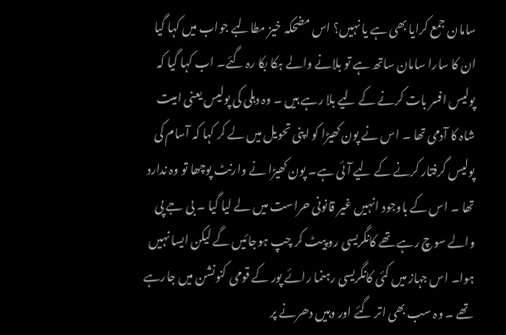سامان جمع کرایا بھی ہے یا نہیں؟ اس مضحکہ خیز مطالبے جواب میں کہا گیا ان کا سارا سامان ساتھ ہے تو بلانے والے ہکا بکا رہ گئے۔ اب کہا گیا کہ پولیس افسر بات کرنے کے لیے بلا رہے ہیں ۔ وہ دہلی کی پولیس یعنی امیت شاہ کا آدمی تھا ۔ اس نے پون کھیڑا کو اپنی تحویل میں لے کر کہا کہ آسام کی پولیس گرفتار کرنے کے لیے آئی ہے۔ پون کھیڑا نے وارنٹ پوچھا تو وہ ندارد تھا ۔ اس کے باوجود انہیں غیر قانونی حراست میں لے لیا گیا ۔ بی جے پی والے سوچ رہے تھے کانگریسی رو پیٹ کر چپ ہوجائیں گے لیکن ایسا نہیں ہوا۔ اس جہاز میں کئی کانگریسی رہنما رائے پور کے قومی کنونشن میں جارہے تھے ۔ وہ سب بھی اتر گئے اور وہیں دھرنے پر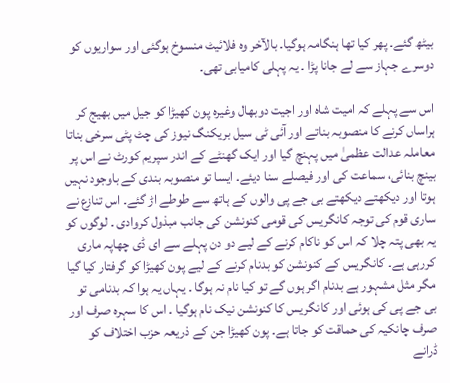بیٹھ گئے۔ پھر کیا تھا ہنگامہ ہوگیا۔ بالآخر وہ فلائیٹ منسوخ ہوگئی اور سواریوں کو دوسرے جہاز سے لے جانا پڑا ۔ یہ پہلی کامیابی تھی۔

اس سے پہلے کہ امیت شاہ اور اجیت دوبھال وغیرہ پون کھیڑا کو جیل میں بھیج کر ہراساں کرنے کا منصوبہ بناتے اور آئی ٹی سیل بریکنگ نیوز کی چٹ پٹی سرخی بناتا معاملہ عدالت عظمیٰ میں پہنچ گیا اور ایک گھنٹے کے اندر سپریم کورٹ نے اس پر بینچ بنائی، سماعت کی اور فیصلے سنا دیئے۔ ایسا تو منصوبہ بندی کے باوجود نہیں ہوتا اور دیکھتے دیکھتے بی جے پی والوں کے ہاتھ سے طوطے اڑ گئے۔ اس تنازع نے ساری قوم کی توجہ کانگریس کی قومی کنونشن کی جانب مبذول کروادی ۔ لوگوں کو یہ بھی پتہ چلا کہ اس کو ناکام کرنے کے لیے دو دن پہلے سے ای ڈی چھاپہ ماری کررہی ہے۔ کانگریس کے کنونشن کو بدنام کرنے کے لیے پون کھیڑا کو گرفتار کیا گیا مگر مثل مشہور ہے بدنام اگر ہوں گے تو کیا نام نہ ہوگا ۔ یہاں یہ ہوا کہ بدنامی تو بی جے پی کی ہوئی اور کانگریس کا کنونشن نیک نام ہوگیا ۔ اس کا سہرہ صرف اور صرف چانکیہ کی حماقت کو جاتا ہے۔ پون کھیڑا جن کے ذریعہ حزب اختلاف کو ڈرانے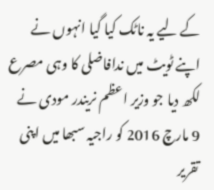کے لیے یہ ناٹک کیا گیا انہوں نے اپنے ٹویٹ میں ندافاضلی کا وہی مصرع لکھ دیا جو وزیر اعظم نریندر مودی نے 9 مارچ 2016 کو راجیہ سبھا میں اپنی تقریر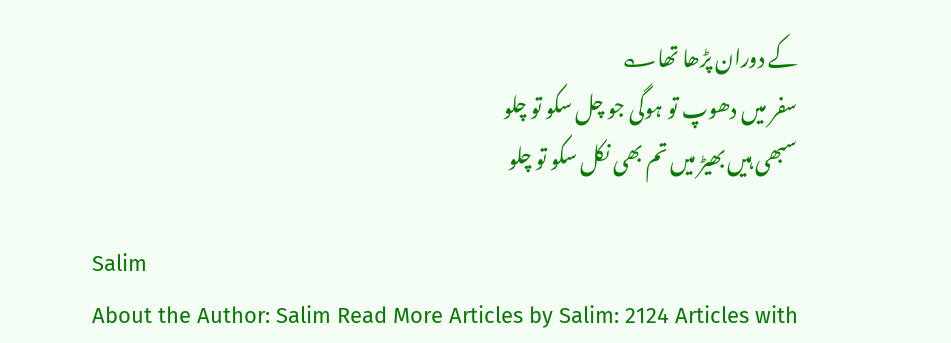کے دوران پڑھا تھا؎
سفر میں دھوپ تو ہوگی جو چل سکو تو چلو
سبھی ہیں بھیڑ میں تم بھی نکل سکو تو چلو

Salim
About the Author: Salim Read More Articles by Salim: 2124 Articles with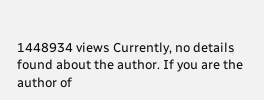1448934 views Currently, no details found about the author. If you are the author of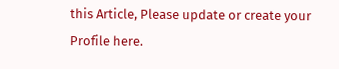this Article, Please update or create your Profile here.